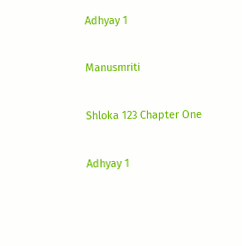Adhyay 1

Manusmriti

Shloka 123 Chapter One

Adhyay 1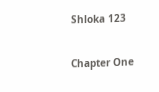Shloka 123

Chapter One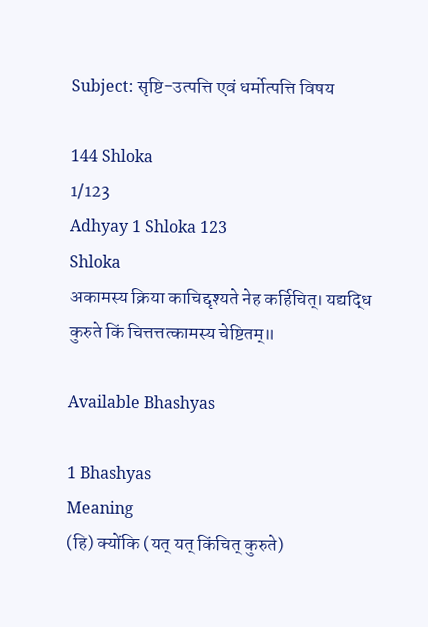Subject: सृष्टि-उत्पत्ति एवं धर्मोत्पत्ति विषय

144 Shloka
1/123
Adhyay 1 Shloka 123
Shloka
अकामस्य क्रिया काचिद्दृश्यते नेह कर्हिचित्। यद्यद्धि कुरुते किं चित्तत्तत्कामस्य चेष्टितम्॥

Available Bhashyas

1 Bhashyas
Meaning
(हि) क्योंकि (यत् यत् किंचित् कुरुते)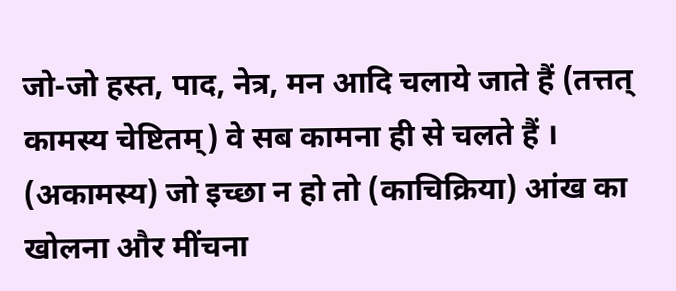जो-जो हस्त, पाद, नेत्र, मन आदि चलाये जाते हैं (तत्तत् कामस्य चेष्टितम्) वे सब कामना ही से चलते हैं । (अकामस्य) जो इच्छा न हो तो (काचिक्रिया) आंख का खोलना और मींचना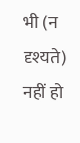भी (न दृश्यते) नहीं हो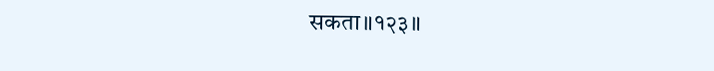सकता॥१२३॥